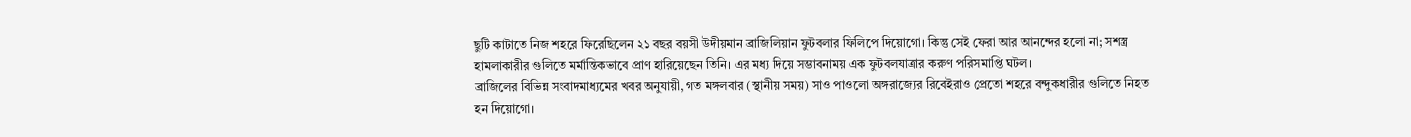ছুটি কাটাতে নিজ শহরে ফিরেছিলেন ২১ বছর বয়সী উদীয়মান ব্রাজিলিয়ান ফুটবলার ফিলিপে দিয়োগো। কিন্তু সেই ফেরা আর আনন্দের হলো না; সশস্ত্র হামলাকারীর গুলিতে মর্মান্তিকভাবে প্রাণ হারিয়েছেন তিনি। এর মধ্য দিয়ে সম্ভাবনাময় এক ফুটবলযাত্রার করুণ পরিসমাপ্তি ঘটল।
ব্রাজিলের বিভিন্ন সংবাদমাধ্যমের খবর অনুযায়ী, গত মঙ্গলবার (স্থানীয় সময়) সাও পাওলো অঙ্গরাজ্যের রিবেইরাও প্রেতো শহরে বন্দুকধারীর গুলিতে নিহত হন দিয়োগো।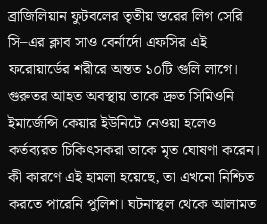ব্রাজিলিয়ান ফুটবলের তৃতীয় স্তরের লিগ সেরি সি–এর ক্লাব সাও বের্নার্দো এফসির এই ফরোয়ার্ডের শরীরে অন্তত ১০টি গুলি লাগে। গুরুতর আহত অবস্থায় তাকে দ্রুত সিমিওনি ইমার্জেন্সি কেয়ার ইউনিটে নেওয়া হলেও কর্তব্যরত চিকিৎসকরা তাকে মৃত ঘোষণা করেন।
কী কারণে এই হামলা হয়েছে, তা এখনো নিশ্চিত করতে পারেনি পুলিশ। ঘটনাস্থল থেকে আলামত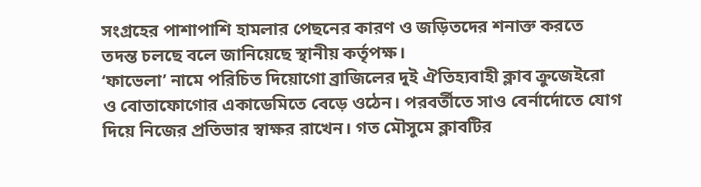সংগ্রহের পাশাপাশি হামলার পেছনের কারণ ও জড়িতদের শনাক্ত করতে তদন্ত চলছে বলে জানিয়েছে স্থানীয় কর্তৃপক্ষ।
‘ফাভেলা’ নামে পরিচিত দিয়োগো ব্রাজিলের দুই ঐতিহ্যবাহী ক্লাব ক্রুজেইরো ও বোতাফোগোর একাডেমিতে বেড়ে ওঠেন। পরবর্তীতে সাও বের্নার্দোতে যোগ দিয়ে নিজের প্রতিভার স্বাক্ষর রাখেন। গত মৌসুমে ক্লাবটির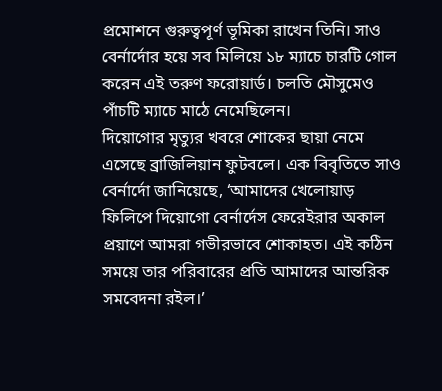প্রমোশনে গুরুত্বপূর্ণ ভূমিকা রাখেন তিনি। সাও বের্নার্দোর হয়ে সব মিলিয়ে ১৮ ম্যাচে চারটি গোল করেন এই তরুণ ফরোয়ার্ড। চলতি মৌসুমেও পাঁচটি ম্যাচে মাঠে নেমেছিলেন।
দিয়োগোর মৃত্যুর খবরে শোকের ছায়া নেমে এসেছে ব্রাজিলিয়ান ফুটবলে। এক বিবৃতিতে সাও বের্নার্দো জানিয়েছে, ‘আমাদের খেলোয়াড় ফিলিপে দিয়োগো বের্নার্দেস ফেরেইরার অকাল প্রয়াণে আমরা গভীরভাবে শোকাহত। এই কঠিন সময়ে তার পরিবারের প্রতি আমাদের আন্তরিক সমবেদনা রইল।’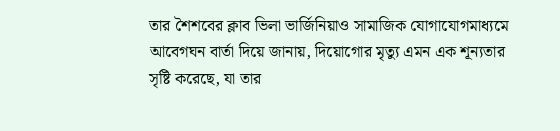তার শৈশবের ক্লাব ভিলা ভার্জিনিয়াও সামাজিক যোগাযোগমাধ্যমে আবেগঘন বার্তা দিয়ে জানায়, দিয়োগোর মৃত্যু এমন এক শূন্যতার সৃষ্টি করেছে, যা তার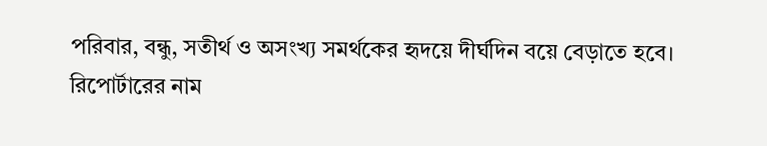পরিবার, বন্ধু, সতীর্থ ও অসংখ্য সমর্থকের হৃদয়ে দীর্ঘদিন বয়ে বেড়াতে হবে।
রিপোর্টারের নাম